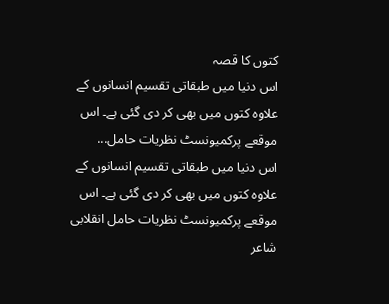کتوں کا قصہ
اس دنیا میں طبقاتی تقسیم انسانوں کے علاوہ کتوں میں بھی کر دی گئی ہے۔ اس موقعے پرکمیونسٹ نظریات حامل...
اس دنیا میں طبقاتی تقسیم انسانوں کے علاوہ کتوں میں بھی کر دی گئی ہے۔ اس موقعے پرکمیونسٹ نظریات حامل انقلابی شاعر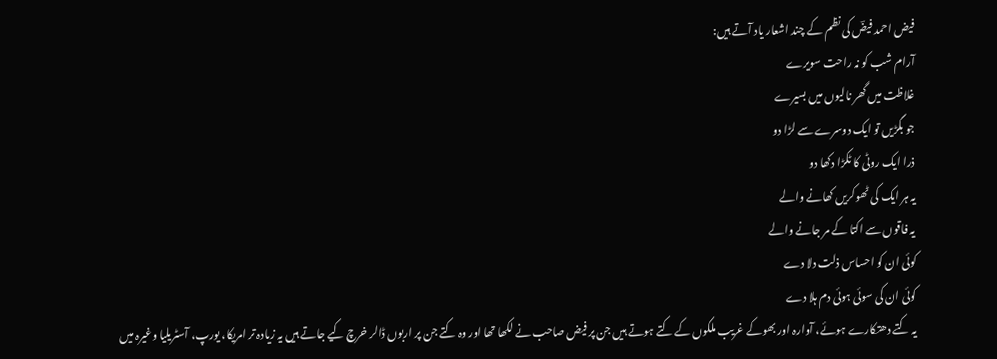فیض احمد فیضؔ کی نظم کے چند اشعار یاد آتے ہیں:
آرام شب کو نہ راحت سویرے
غلاظت میں گھر نالیوں میں بسیرے
جو بگڑیں تو ایک دوسرے سے لڑا دو
ذرا ایک روٹی کا ٹکڑا دکھا دو
یہ ہر ایک کی ٹھوکریں کھانے والے
یہ فاقوں سے اکتا کے مر جانے والے
کوئی ان کو احساس ذلت دلا دے
کوئی ان کی سوئی ہوئی دم ہلا دے
یہ کتے دھتکارے ہوئے، آوارہ اور بھوکے غریب ملکوں کے کتے ہوتے ہیں جن پر فیض صاحب نے لکھا تھا اور وہ کتے جن پر اربوں ڈالر خرچ کیے جاتے ہیں یہ زیادہ تر امریکا، یورپ، آسٹریلیا وغیرہ میں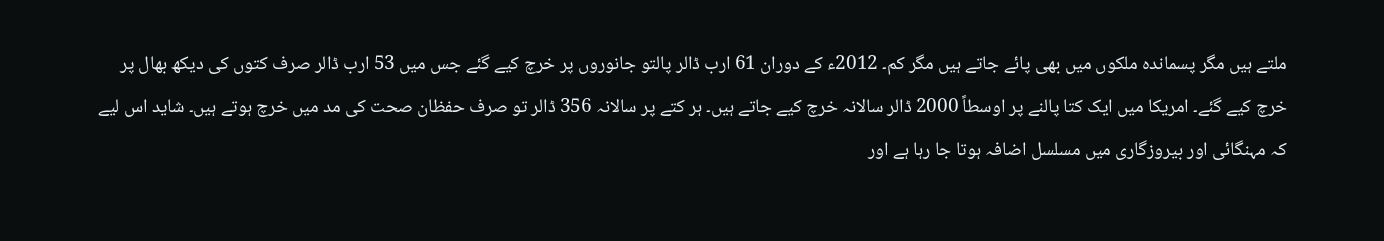ملتے ہیں مگر پسماندہ ملکوں میں بھی پائے جاتے ہیں مگر کم۔ 2012ء کے دوران 61 ارب ڈالر پالتو جانوروں پر خرچ کیے گئے جس میں 53 ارب ڈالر صرف کتوں کی دیکھ بھال پر خرچ کیے گئے۔ امریکا میں ایک کتا پالنے پر اوسطاً 2000 ڈالر سالانہ خرچ کیے جاتے ہیں۔ ہر کتے پر سالانہ 356 ڈالر تو صرف حفظان صحت کی مد میں خرچ ہوتے ہیں۔ شاید اس لیے کہ مہنگائی اور بیروزگاری میں مسلسل اضافہ ہوتا جا رہا ہے اور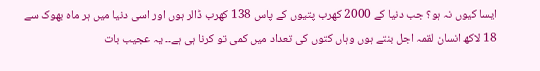ایسا کیوں نہ ہو؟ جب دنیا کے 2000 کھرب پتیوں کے پاس 138 کھرب ڈالر ہوں اور اسی دنیا میں ہر ماہ بھوک سے 18 لاکھ انسان لقمہ اجل بنتے ہوں وہاں کتوں کی تعداد میں کمی تو کرنا ہی ہے۔۔ یہ عجیب بات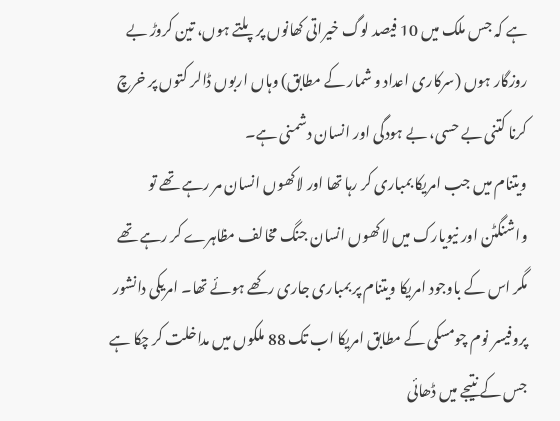ہے کہ جس ملک میں 10 فیصد لوگ خیراتی کھانوں پر پلتے ہوں، تین کروڑ بے روزگار ہوں (سرکاری اعداد و شمار کے مطابق) وہاں اربوں ڈالر کتوں پر خرچ کرنا کتنی بے حسی، بے ہودگی اور انسان دشمنی ہے۔
ویتنام میں جب امریکا بمباری کر رہا تھا اور لاکھوں انسان مر رہے تھے تو واشنگٹن اور نیویارک میں لاکھوں انسان جنگ مخالف مظاہرے کر رہے تھے مگر اس کے باوجود امریکا ویتنام پر بمباری جاری رکھے ہوئے تھا۔ امریکی دانشور پروفیسر نوم چومسکی کے مطابق امریکا اب تک 88 ملکوں میں مداخلت کر چکا ہے جس کے نتیجے میں ڈھائی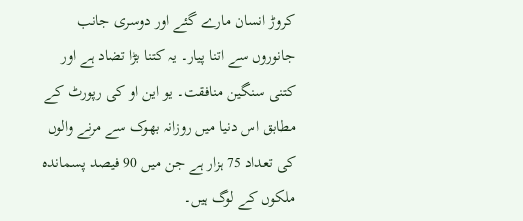کروڑ انسان مارے گئے اور دوسری جانب جانوروں سے اتنا پیار۔ یہ کتنا بڑا تضاد ہے اور کتنی سنگین منافقت۔ یو این او کی رپورٹ کے مطابق اس دنیا میں روزانہ بھوک سے مرنے والوں کی تعداد 75 ہزار ہے جن میں 90 فیصد پسماندہ ملکوں کے لوگ ہیں۔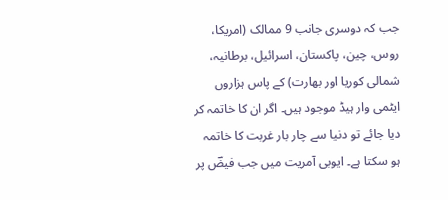جب کہ دوسری جانب 9 ممالک (امریکا، روس، چین، پاکستان، اسرائیل، برطانیہ، شمالی کوریا اور بھارت) کے پاس ہزاروں ایٹمی وار ہیڈ موجود ہیں۔ اگر ان کا خاتمہ کر دیا جائے تو دنیا سے چار بار غربت کا خاتمہ ہو سکتا ہے۔ ایوبی آمریت میں جب فیضؔ پر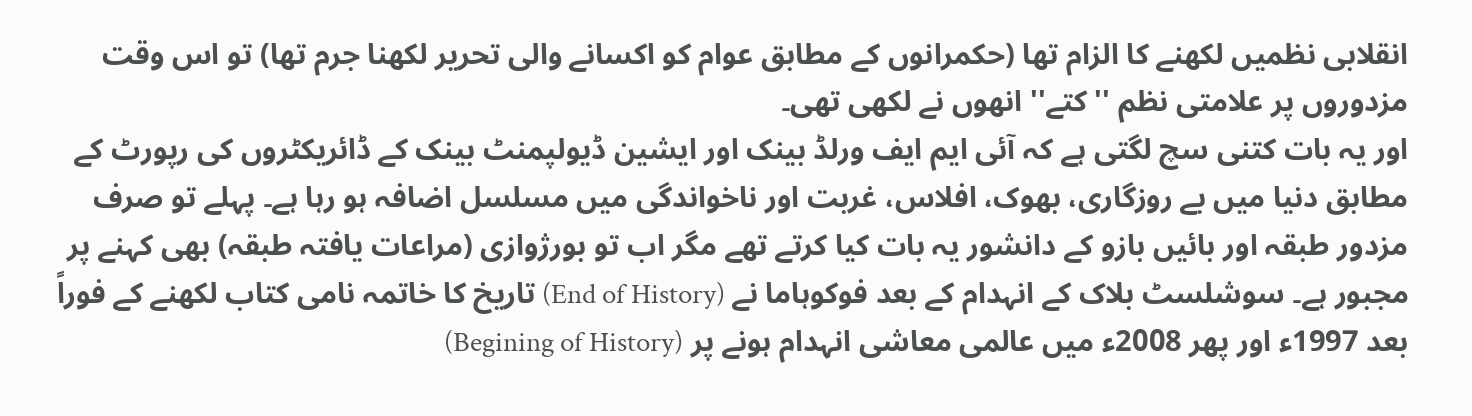انقلابی نظمیں لکھنے کا الزام تھا (حکمرانوں کے مطابق عوام کو اکسانے والی تحریر لکھنا جرم تھا) تو اس وقت مزدوروں پر علامتی نظم ''کتے'' انھوں نے لکھی تھی۔
اور یہ بات کتنی سچ لگتی ہے کہ آئی ایم ایف ورلڈ بینک اور ایشین ڈیولپمنٹ بینک کے ڈائریکٹروں کی رپورٹ کے مطابق دنیا میں بے روزگاری، بھوک، افلاس، غربت اور ناخواندگی میں مسلسل اضافہ ہو رہا ہے۔ پہلے تو صرف مزدور طبقہ اور بائیں بازو کے دانشور یہ بات کیا کرتے تھے مگر اب تو بورژوازی (مراعات یافتہ طبقہ) بھی کہنے پر مجبور ہے۔ سوشلسٹ بلاک کے انہدام کے بعد فوکوہاما نے (End of History) تاریخ کا خاتمہ نامی کتاب لکھنے کے فوراً بعد 1997ء اور پھر 2008ء میں عالمی معاشی انہدام ہونے پر (Begining of History)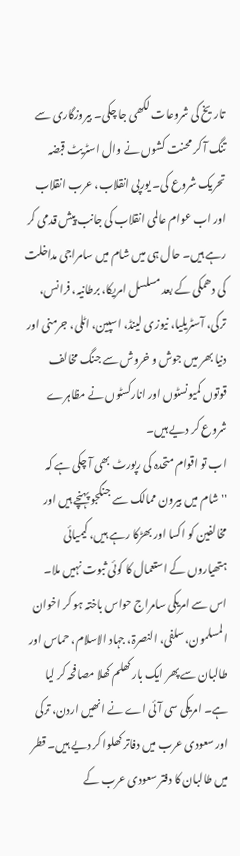تاریخ کی شروعات لکھی جا چکی۔ بیروزگاری سے تنگ آ کر محنت کشوں نے وال اسٹریٹ قبضہ تحریک شروع کی۔ یورپی انقلاب، عرب انقلاب اور اب عوام عالمی انقلاب کی جانب پیش قدمی کر رہے ہیں۔ حال ہی میں شام میں سامراجی مداخلت کی دھمکی کے بعد مسلسل امریکا، برطانیہ، فرانس، ترکی، آسٹریلیا، نیوزی لینڈ، اسپین، اٹلی، جرمنی اور دنیا بھر میں جوش و خروش سے جنگ مخالف قوتوں کمیونسٹوں اور انارکسٹوں نے مظاہرے شروع کر دیے ہیں۔
اب تو اقوام متحدہ کی رپورٹ بھی آ چکی ہے کہ ''شام میں بیرون ممالک سے جنگجو پہنچے ہیں اور مخالفین کو اکسا اور بھڑکا رہے ہیں، کیمیائی ہتھیاروں کے استعمال کا کوئی ثبوت نہیں ملا۔ اس سے امریکی سامراج حواس باختہ ہو کر اخوان المسلمون، سلفی، النصرۃ، جہاد الاسلام، حماس اور طالبان سے پھر ایک بار کھلم کھلا مصافحہ کر لیا ہے۔ امریکی سی آئی اے نے انھیں اردن، ترکی اور سعودی عرب میں دفاتر کھلوا کر دیے ہیں۔ قطر میں طالبان کا دفتر سعودی عرب کے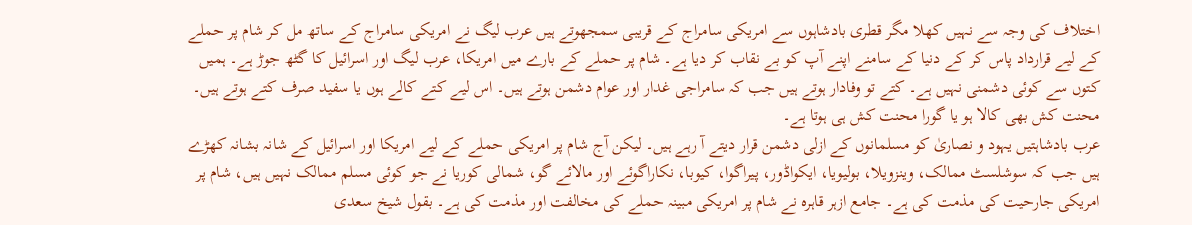اختلاف کی وجہ سے نہیں کھلا مگر قطری بادشاہوں سے امریکی سامراج کے قریبی سمجھوتے ہیں عرب لیگ نے امریکی سامراج کے ساتھ مل کر شام پر حملے کے لیے قرارداد پاس کر کے دنیا کے سامنے اپنے آپ کو بے نقاب کر دیا ہے۔ شام پر حملے کے بارے میں امریکا، عرب لیگ اور اسرائیل کا گٹھ جوڑ ہے۔ ہمیں کتوں سے کوئی دشمنی نہیں ہے۔ کتے تو وفادار ہوتے ہیں جب کہ سامراجی غدار اور عوام دشمن ہوتے ہیں۔ اس لیے کتے کالے ہوں یا سفید صرف کتے ہوتے ہیں۔ محنت کش بھی کالا ہو یا گورا محنت کش ہی ہوتا ہے۔
عرب بادشاہتیں یہود و نصاریٰ کو مسلمانوں کے ازلی دشمن قرار دیتے آ رہے ہیں۔ لیکن آج شام پر امریکی حملے کے لیے امریکا اور اسرائیل کے شانہ بشانہ کھڑے ہیں جب کہ سوشلسٹ ممالک، وینزویلا، بولیویا، ایکواڈور، پیراگوا، کیوبا، نکاراگوئے اور مالائے گو، شمالی کوریا نے جو کوئی مسلم ممالک نہیں ہیں، شام پر امریکی جارحیت کی مذمت کی ہے۔ جامع ازہر قاہرہ نے شام پر امریکی مبینہ حملے کی مخالفت اور مذمت کی ہے۔ بقول شیخ سعدی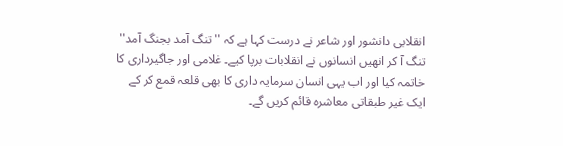انقلابی دانشور اور شاعر نے درست کہا ہے کہ ''تنگ آمد بجنگ آمد'' تنگ آ کر انھیں انسانوں نے انقلابات برپا کیے۔ غلامی اور جاگیرداری کا خاتمہ کیا اور اب یہی انسان سرمایہ داری کا بھی قلعہ قمع کر کے ایک غیر طبقاتی معاشرہ قائم کریں گے۔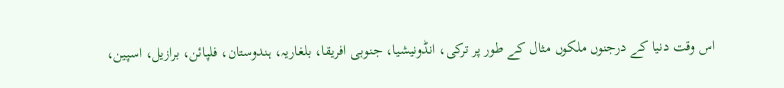اس وقت دنیا کے درجنوں ملکوں مثال کے طور پر ترکی، انڈونیشیا، جنوبی افریقا، بلغاریہ، ہندوستان، فلپائن، برازیل، اسپین،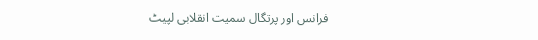فرانس اور پرتگال سمیت انقلابی لپیٹ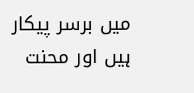میں برسر پیکار ہیں اور محنت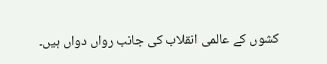کشوں کے عالمی انقلاب کی جانب رواں دواں ہیں۔